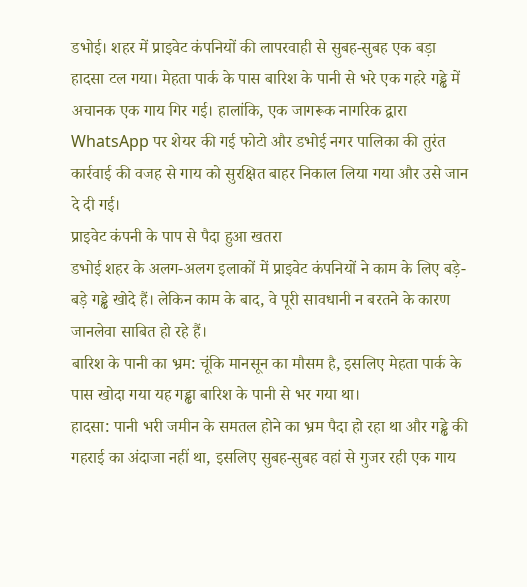डभोई। शहर में प्राइवेट कंपनियों की लापरवाही से सुबह-सुबह एक बड़ा हादसा टल गया। मेहता पार्क के पास बारिश के पानी से भरे एक गहरे गड्ढे में अचानक एक गाय गिर गई। हालांकि, एक जागरूक नागरिक द्वारा WhatsApp पर शेयर की गई फोटो और डभोई नगर पालिका की तुरंत कार्रवाई की वजह से गाय को सुरक्षित बाहर निकाल लिया गया और उसे जान दे दी गई।
प्राइवेट कंपनी के पाप से पैदा हुआ खतरा
डभोई शहर के अलग-अलग इलाकों में प्राइवेट कंपनियों ने काम के लिए बड़े-बड़े गड्ढे खोदे हैं। लेकिन काम के बाद, वे पूरी सावधानी न बरतने के कारण जानलेवा साबित हो रहे हैं।
बारिश के पानी का भ्रम: चूंकि मानसून का मौसम है, इसलिए मेहता पार्क के पास खोदा गया यह गड्ढा बारिश के पानी से भर गया था।
हादसा: पानी भरी जमीन के समतल होने का भ्रम पैदा हो रहा था और गड्ढे की गहराई का अंदाजा नहीं था, इसलिए सुबह-सुबह वहां से गुजर रही एक गाय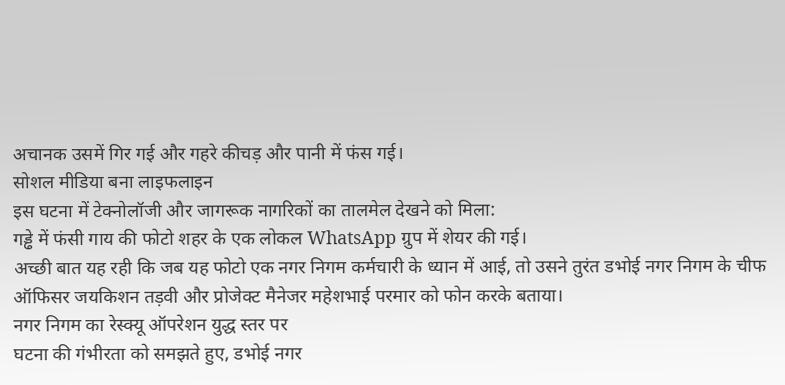अचानक उसमें गिर गई और गहरे कीचड़ और पानी में फंस गई।
सोशल मीडिया बना लाइफलाइन
इस घटना में टेक्नोलॉजी और जागरूक नागरिकों का तालमेल देखने को मिला:
गड्ढे में फंसी गाय की फोटो शहर के एक लोकल WhatsApp ग्रुप में शेयर की गई।
अच्छी बात यह रही कि जब यह फोटो एक नगर निगम कर्मचारी के ध्यान में आई, तो उसने तुरंत डभोई नगर निगम के चीफ ऑफिसर जयकिशन तड़वी और प्रोजेक्ट मैनेजर महेशभाई परमार को फोन करके बताया।
नगर निगम का रेस्क्यू ऑपरेशन युद्ध स्तर पर
घटना की गंभीरता को समझते हुए, डभोई नगर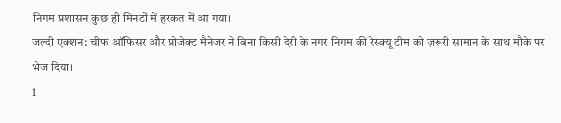निगम प्रशासन कुछ ही मिनटों में हरकत में आ गया।
जल्दी एक्शन: चीफ ऑफिसर और प्रोजेक्ट मैनेजर ने बिना किसी देरी के नगर निगम की रेस्क्यू टीम को ज़रूरी सामान के साथ मौके पर भेज दिया।
1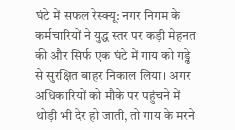घंटे में सफल रेस्क्यू: नगर निगम के कर्मचारियों ने युद्ध स्तर पर कड़ी मेहनत की और सिर्फ एक घंटे में गाय को गड्ढे से सुरक्षित बाहर निकाल लिया। अगर अधिकारियों को मौके पर पहुंचने में थोड़ी भी देर हो जाती, तो गाय के मरने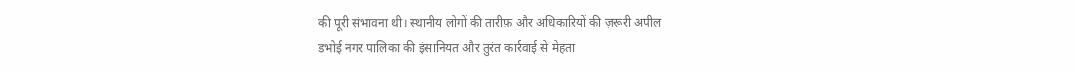की पूरी संभावना थी। स्थानीय लोगों की तारीफ़ और अधिकारियों की ज़रूरी अपील
डभोई नगर पालिका की इंसानियत और तुरंत कार्रवाई से मेहता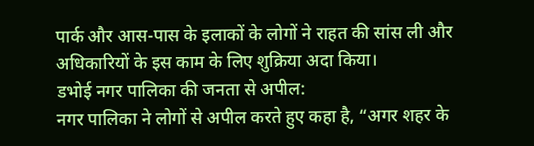पार्क और आस-पास के इलाकों के लोगों ने राहत की सांस ली और अधिकारियों के इस काम के लिए शुक्रिया अदा किया।
डभोई नगर पालिका की जनता से अपील:
नगर पालिका ने लोगों से अपील करते हुए कहा है, “अगर शहर के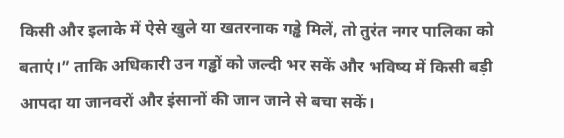किसी और इलाके में ऐसे खुले या खतरनाक गड्ढे मिलें, तो तुरंत नगर पालिका को बताएं।” ताकि अधिकारी उन गड्ढों को जल्दी भर सकें और भविष्य में किसी बड़ी आपदा या जानवरों और इंसानों की जान जाने से बचा सकें।